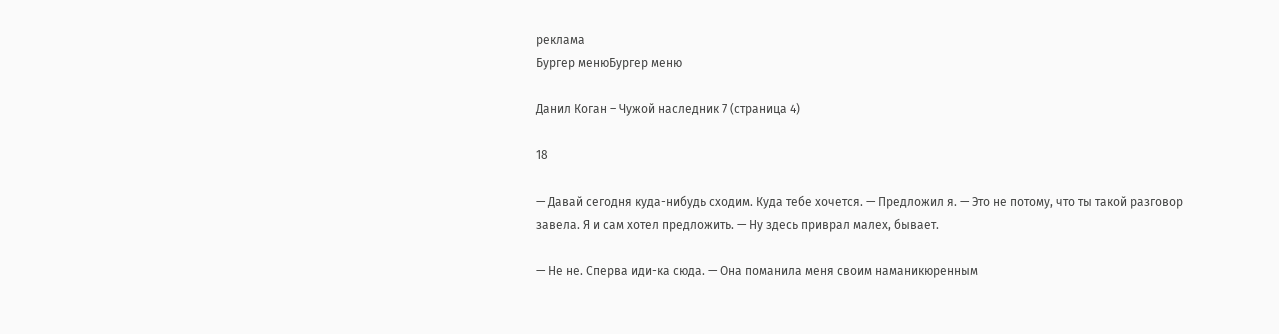реклама
Бургер менюБургер меню

Данил Коган – Чужой наследник 7 (страница 4)

18

— Давай сегодня куда-нибудь сходим. Куда тебе хочется. — Предложил я. — Это не потому, что ты такой разговор завела. Я и сам хотел предложить. — Ну здесь приврал малех, бывает.

— Не не. Сперва иди-ка сюда. — Она поманила меня своим наманикюренным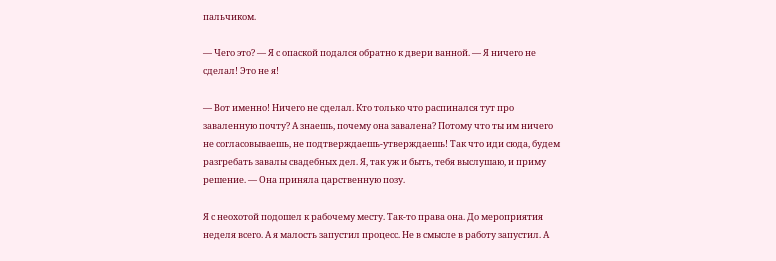пальчиком.

— Чего это? — Я с опаской подался обратно к двери ванной. — Я ничего не сделал! Это не я!

— Вот именно! Ничего не сделал. Кто только что распинался тут про заваленную почту? А знаешь, почему она завалена? Потому что ты им ничего не согласовываешь, не подтверждаешь-утверждаешь! Так что иди сюда, будем разгребать завалы свадебных дел. Я, так уж и быть, тебя выслушаю, и приму решение. — Она приняла царственную позу.

Я с неохотой подошел к рабочему месту. Так-то права она. До мероприятия неделя всего. А я малость запустил процесс. Не в смысле в работу запустил. А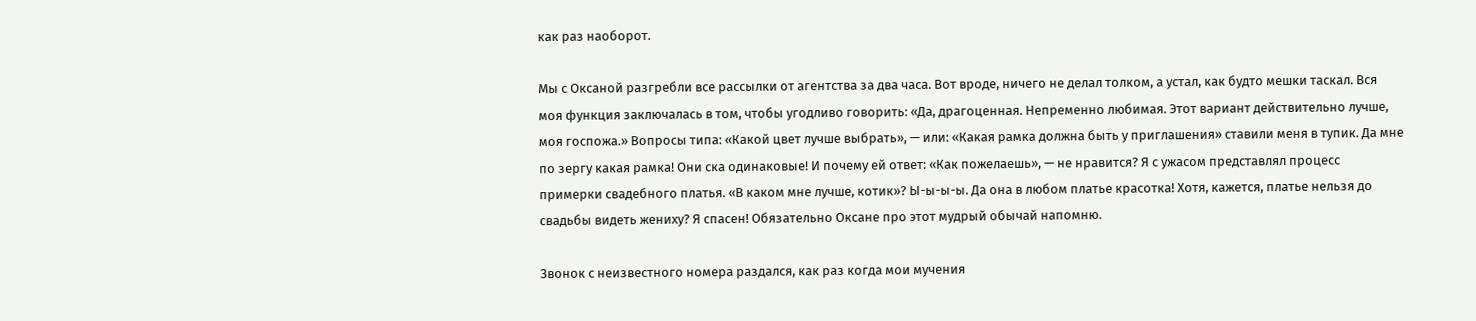как раз наоборот.

Мы с Оксаной разгребли все рассылки от агентства за два часа. Вот вроде, ничего не делал толком, а устал, как будто мешки таскал. Вся моя функция заключалась в том, чтобы угодливо говорить: «Да, драгоценная. Непременно любимая. Этот вариант действительно лучше, моя госпожа.» Вопросы типа: «Какой цвет лучше выбрать», — или: «Какая рамка должна быть у приглашения» ставили меня в тупик. Да мне по зергу какая рамка! Они ска одинаковые! И почему ей ответ: «Как пожелаешь», — не нравится? Я с ужасом представлял процесс примерки свадебного платья. «В каком мне лучше, котик»? Ы-ы-ы-ы. Да она в любом платье красотка! Хотя, кажется, платье нельзя до свадьбы видеть жениху? Я спасен! Обязательно Оксане про этот мудрый обычай напомню.

Звонок с неизвестного номера раздался, как раз когда мои мучения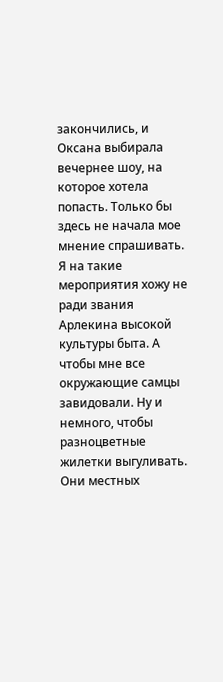закончились, и Оксана выбирала вечернее шоу, на которое хотела попасть. Только бы здесь не начала мое мнение спрашивать. Я на такие мероприятия хожу не ради звания Арлекина высокой культуры быта. А чтобы мне все окружающие самцы завидовали. Ну и немного, чтобы разноцветные жилетки выгуливать. Они местных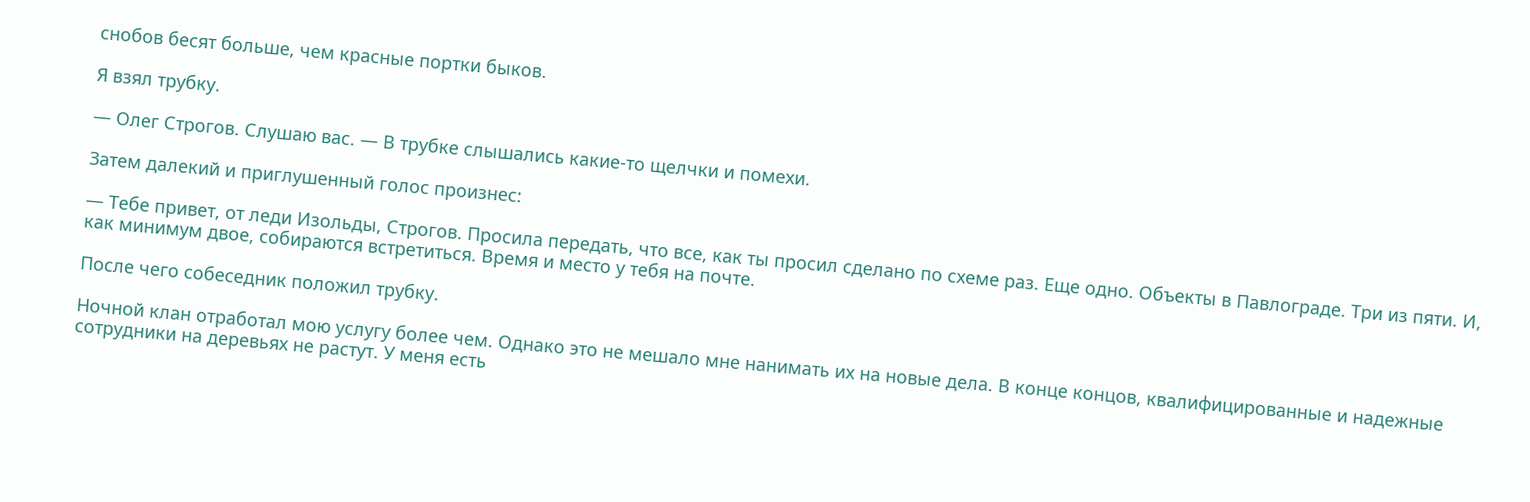снобов бесят больше, чем красные портки быков.

Я взял трубку.

— Олег Строгов. Слушаю вас. — В трубке слышались какие-то щелчки и помехи.

Затем далекий и приглушенный голос произнес:

— Тебе привет, от леди Изольды, Строгов. Просила передать, что все, как ты просил сделано по схеме раз. Еще одно. Объекты в Павлограде. Три из пяти. И, как минимум двое, собираются встретиться. Время и место у тебя на почте.

После чего собеседник положил трубку.

Ночной клан отработал мою услугу более чем. Однако это не мешало мне нанимать их на новые дела. В конце концов, квалифицированные и надежные сотрудники на деревьях не растут. У меня есть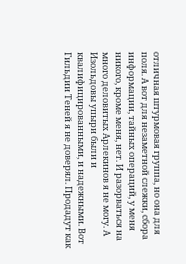отличная штурмовая группа, но она для поля. А вот для незаметной слежки, сбора информации, тайных операций, у меня никого, кроме меня, нет. И разорваться на много деловитых Арлекинов я не могу. А Изольдовы упыри были и квалифицированными, и надежными. Вот Гильдии Теней я не доверял. Продадут как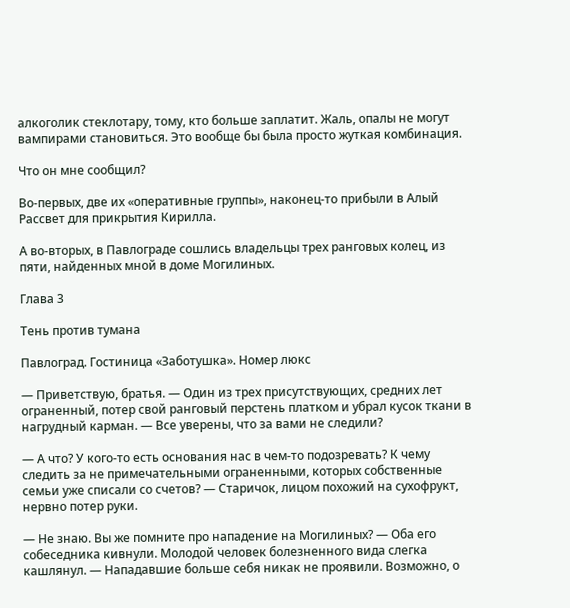алкоголик стеклотару, тому, кто больше заплатит. Жаль, опалы не могут вампирами становиться. Это вообще бы была просто жуткая комбинация.

Что он мне сообщил?

Во-первых, две их «оперативные группы», наконец-то прибыли в Алый Рассвет для прикрытия Кирилла.

А во-вторых, в Павлограде сошлись владельцы трех ранговых колец, из пяти, найденных мной в доме Могилиных.

Глава 3

Тень против тумана

Павлоград. Гостиница «Заботушка». Номер люкс

— Приветствую, братья. — Один из трех присутствующих, средних лет ограненный, потер свой ранговый перстень платком и убрал кусок ткани в нагрудный карман. — Все уверены, что за вами не следили?

— А что? У кого-то есть основания нас в чем-то подозревать? К чему следить за не примечательными ограненными, которых собственные семьи уже списали со счетов? — Старичок, лицом похожий на сухофрукт, нервно потер руки.

— Не знаю. Вы же помните про нападение на Могилиных? — Оба его собеседника кивнули. Молодой человек болезненного вида слегка кашлянул. — Нападавшие больше себя никак не проявили. Возможно, о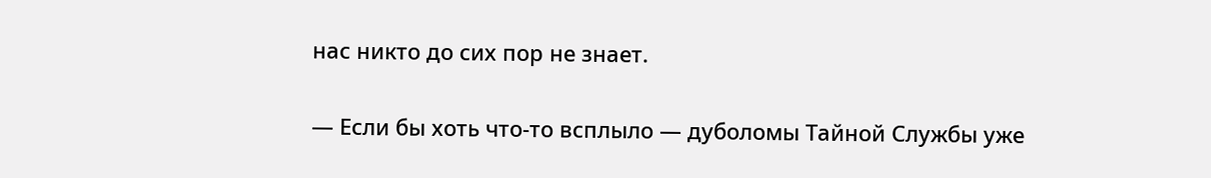нас никто до сих пор не знает.

— Если бы хоть что-то всплыло — дуболомы Тайной Службы уже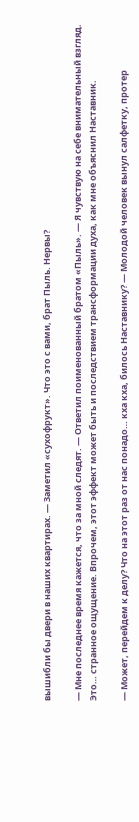вышибли бы двери в наших квартирах. — Заметил «сухофрукт». Что это с вами, брат Пыль. Нервы?

— Мне последнее время кажется, что за мной следят. — Ответил поименованный братом «Пыль». — Я чувствую на себе внимательный взгляд. Это… странное ощущение. Впрочем, этот эффект может быть и последствием трансформации духа, как мне объяснил Наставник.

— Может, перейдем к делу? Что на этот раз от нас понадо… кха кха, билось Наставнику? — Молодой человек вынул салфетку, протер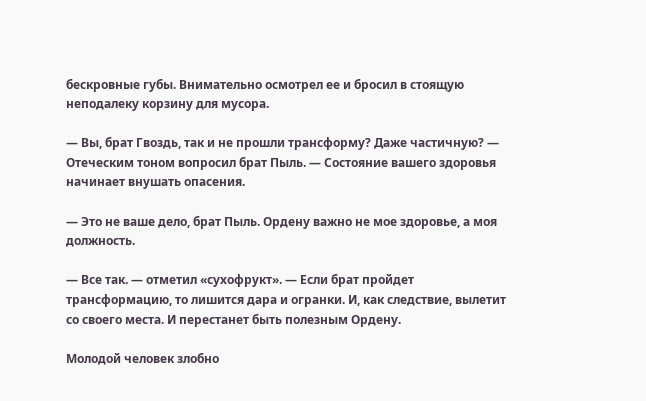бескровные губы. Внимательно осмотрел ее и бросил в стоящую неподалеку корзину для мусора.

— Вы, брат Гвоздь, так и не прошли трансформу? Даже частичную? — Отеческим тоном вопросил брат Пыль. — Состояние вашего здоровья начинает внушать опасения.

— Это не ваше дело, брат Пыль. Ордену важно не мое здоровье, а моя должность.

— Все так. — отметил «сухофрукт». — Если брат пройдет трансформацию, то лишится дара и огранки. И, как следствие, вылетит со своего места. И перестанет быть полезным Ордену.

Молодой человек злобно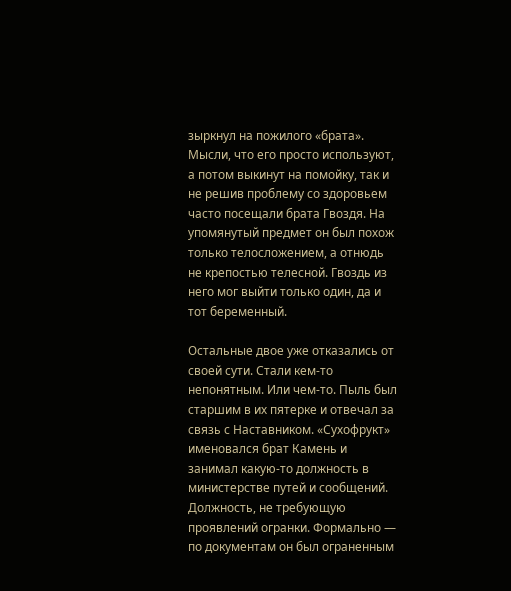зыркнул на пожилого «брата». Мысли, что его просто используют, а потом выкинут на помойку, так и не решив проблему со здоровьем часто посещали брата Гвоздя. На упомянутый предмет он был похож только телосложением, а отнюдь не крепостью телесной. Гвоздь из него мог выйти только один, да и тот беременный.

Остальные двое уже отказались от своей сути. Стали кем-то непонятным. Или чем-то. Пыль был старшим в их пятерке и отвечал за связь с Наставником. «Сухофрукт» именовался брат Камень и занимал какую-то должность в министерстве путей и сообщений. Должность, не требующую проявлений огранки. Формально — по документам он был ограненным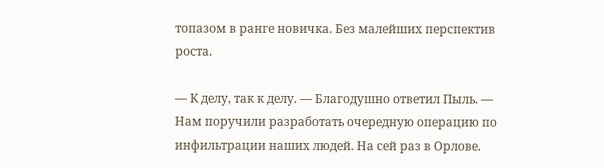топазом в ранге новичка. Без малейших перспектив роста.

— К делу, так к делу. — Благодушно ответил Пыль. — Нам поручили разработать очередную операцию по инфильтрации наших людей. На сей раз в Орлове.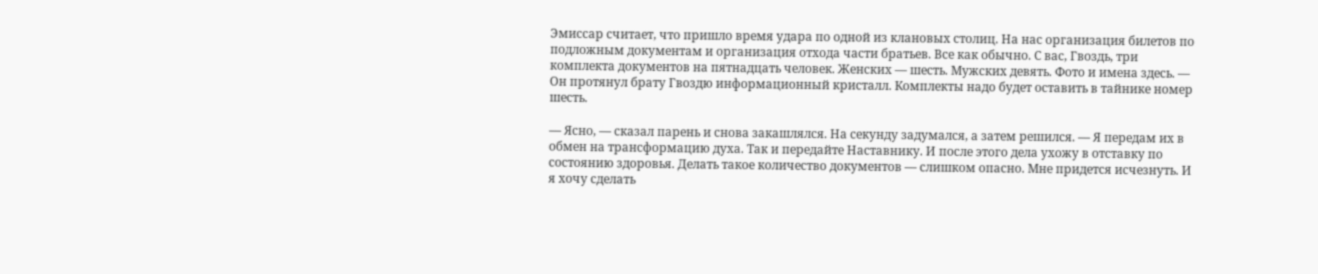Эмиссар считает, что пришло время удара по одной из клановых столиц. На нас организация билетов по подложным документам и организация отхода части братьев. Все как обычно. С вас, Гвоздь, три комплекта документов на пятнадцать человек. Женских — шесть. Мужских девять. Фото и имена здесь. — Он протянул брату Гвоздю информационный кристалл. Комплекты надо будет оставить в тайнике номер шесть.

— Ясно, — сказал парень и снова закашлялся. На секунду задумался, а затем решился. — Я передам их в обмен на трансформацию духа. Так и передайте Наставнику. И после этого дела ухожу в отставку по состоянию здоровья. Делать такое количество документов — слишком опасно. Мне придется исчезнуть. И я хочу сделать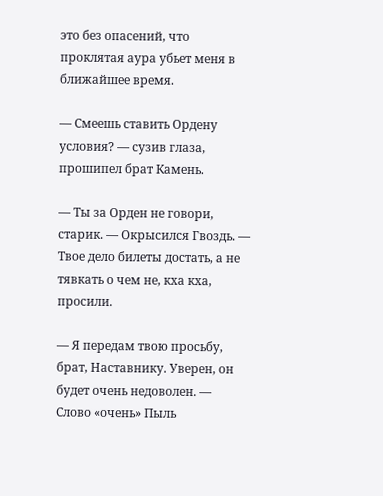это без опасений, что проклятая аура убьет меня в ближайшее время.

— Смеешь ставить Ордену условия? — сузив глаза, прошипел брат Камень.

— Ты за Орден не говори, старик. — Окрысился Гвоздь. — Твое дело билеты достать, а не тявкать о чем не, кха кха, просили.

— Я передам твою просьбу, брат, Наставнику. Уверен, он будет очень недоволен. — Слово «очень» Пыль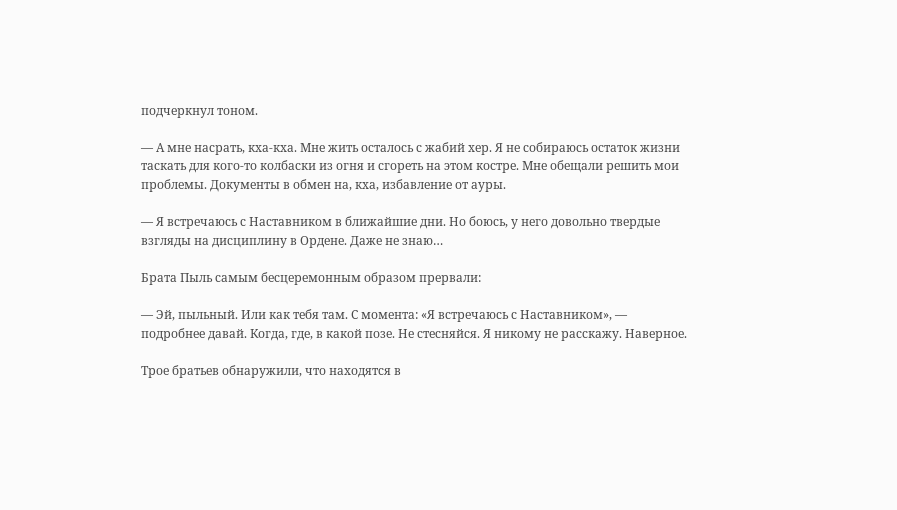подчеркнул тоном.

— А мне насрать, кха-кха. Мне жить осталось с жабий хер. Я не собираюсь остаток жизни таскать для кого-то колбаски из огня и сгореть на этом костре. Мне обещали решить мои проблемы. Документы в обмен на, кха, избавление от ауры.

— Я встречаюсь с Наставником в ближайшие дни. Но боюсь, у него довольно твердые взгляды на дисциплину в Ордене. Даже не знаю…

Брата Пыль самым бесцеремонным образом прервали:

— Эй, пыльный. Или как тебя там. С момента: «Я встречаюсь с Наставником», — подробнее давай. Когда, где, в какой позе. Не стесняйся. Я никому не расскажу. Наверное.

Трое братьев обнаружили, что находятся в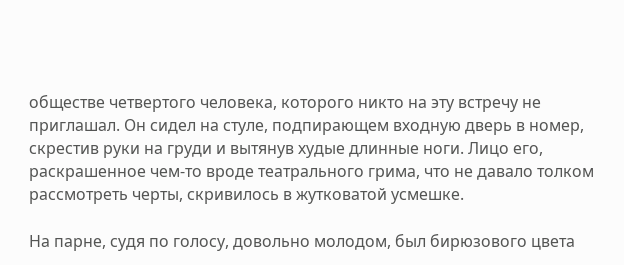обществе четвертого человека, которого никто на эту встречу не приглашал. Он сидел на стуле, подпирающем входную дверь в номер, скрестив руки на груди и вытянув худые длинные ноги. Лицо его, раскрашенное чем-то вроде театрального грима, что не давало толком рассмотреть черты, скривилось в жутковатой усмешке.

На парне, судя по голосу, довольно молодом, был бирюзового цвета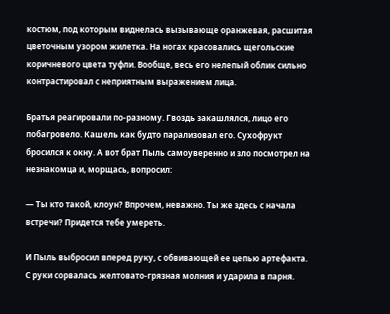костюм, под которым виднелась вызывающе оранжевая, расшитая цветочным узором жилетка. На ногах красовались щегольские коричневого цвета туфли. Вообще, весь его нелепый облик сильно контрастировал с неприятным выражением лица.

Братья реагировали по-разному. Гвоздь закашлялся, лицо его побагровело. Кашель как будто парализовал его. Сухофрукт бросился к окну. А вот брат Пыль самоуверенно и зло посмотрел на незнакомца и, морщась, вопросил:

— Ты кто такой, клоун? Впрочем, неважно. Ты же здесь с начала встречи? Придется тебе умереть.

И Пыль выбросил вперед руку, с обвивающей ее цепью артефакта. С руки сорвалась желтовато-грязная молния и ударила в парня.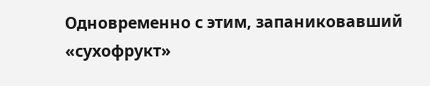Одновременно с этим, запаниковавший «сухофрукт»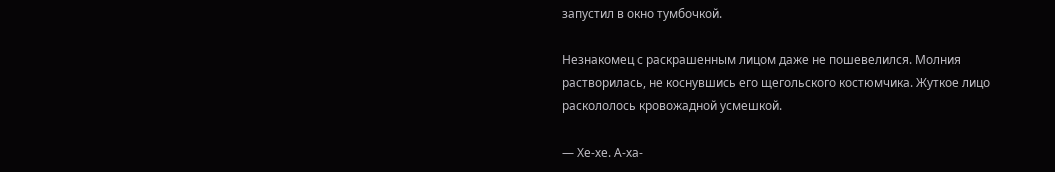запустил в окно тумбочкой.

Незнакомец с раскрашенным лицом даже не пошевелился. Молния растворилась, не коснувшись его щегольского костюмчика. Жуткое лицо раскололось кровожадной усмешкой.

— Хе-хе. А-ха-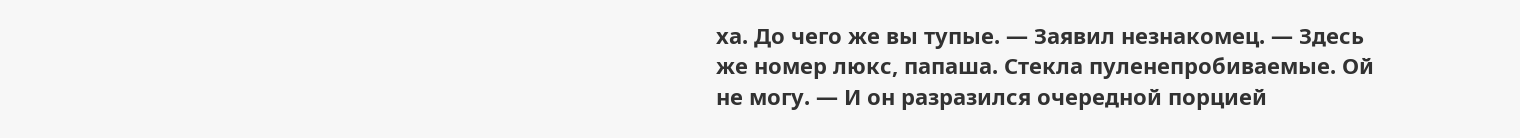ха. До чего же вы тупые. — Заявил незнакомец. — Здесь же номер люкс, папаша. Стекла пуленепробиваемые. Ой не могу. — И он разразился очередной порцией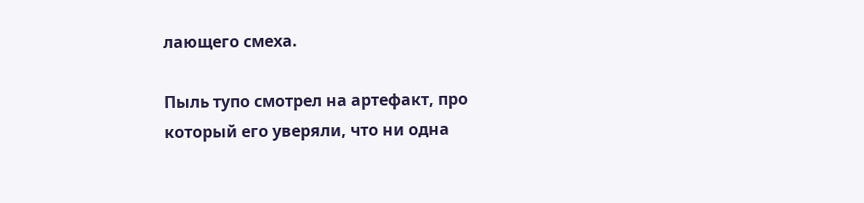лающего смеха.

Пыль тупо смотрел на артефакт, про который его уверяли, что ни одна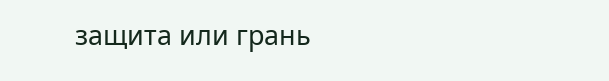защита или грань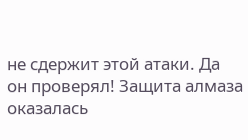не сдержит этой атаки. Да он проверял! Защита алмаза оказалась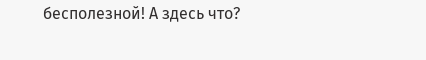бесполезной! А здесь что?